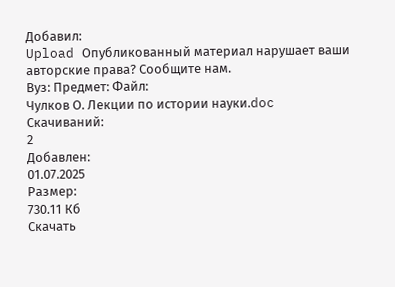Добавил:
Upload Опубликованный материал нарушает ваши авторские права? Сообщите нам.
Вуз: Предмет: Файл:
Чулков О. Лекции по истории науки.doc
Скачиваний:
2
Добавлен:
01.07.2025
Размер:
730.11 Кб
Скачать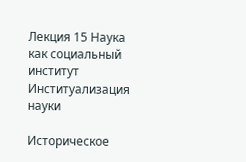Лекция 15 Наука как социальный институт Институализация науки

Историческое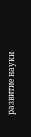развитие науки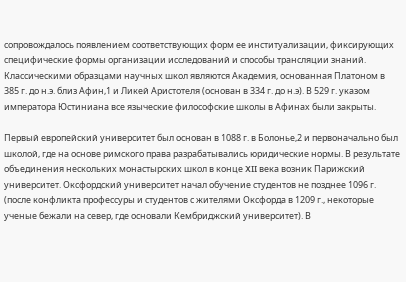сопровождалось появлением соответствующих форм ее институализации, фиксирующих специфические формы организации исследований и способы трансляции знаний. Классическими образцами научных школ являются Академия, основанная Платоном в 385 г. до н.э. близ Афин,1 и Ликей Аристотеля (основан в 334 г. до н.э). В 529 г. указом императора Юстиниана все языческие философские школы в Афинах были закрыты.

Первый европейский университет был основан в 1088 г. в Болонье,2 и первоначально был школой, где на основе римского права разрабатывались юридические нормы. В результате объединения нескольких монастырских школ в конце XII века возник Парижский университет. Оксфордский университет начал обучение студентов не позднее 1096 г. (после конфликта профессуры и студентов с жителями Оксфорда в 1209 г., некоторые ученые бежали на север, где основали Кембриджский университет). В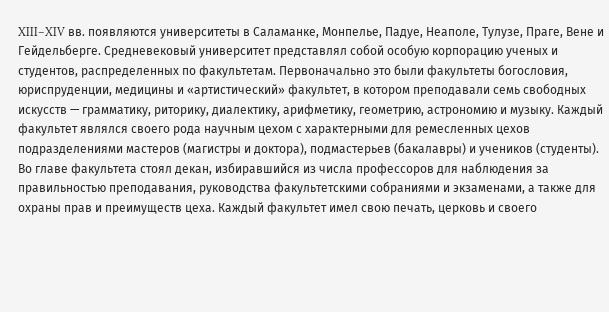XIII–XIV вв. появляются университеты в Саламанке, Монпелье, Падуе, Неаполе, Тулузе, Праге, Вене и Гейдельберге. Средневековый университет представлял собой особую корпорацию ученых и студентов, распределенных по факультетам. Первоначально это были факультеты богословия, юриспруденции, медицины и «артистический» факультет, в котором преподавали семь свободных искусств — грамматику, риторику, диалектику, арифметику, геометрию, астрономию и музыку. Каждый факультет являлся своего рода научным цехом с характерными для ремесленных цехов подразделениями мастеров (магистры и доктора), подмастерьев (бакалавры) и учеников (студенты). Во главе факультета стоял декан, избиравшийся из числа профессоров для наблюдения за правильностью преподавания, руководства факультетскими собраниями и экзаменами, а также для охраны прав и преимуществ цеха. Каждый факультет имел свою печать, церковь и своего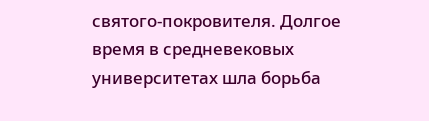святого-покровителя. Долгое время в средневековых университетах шла борьба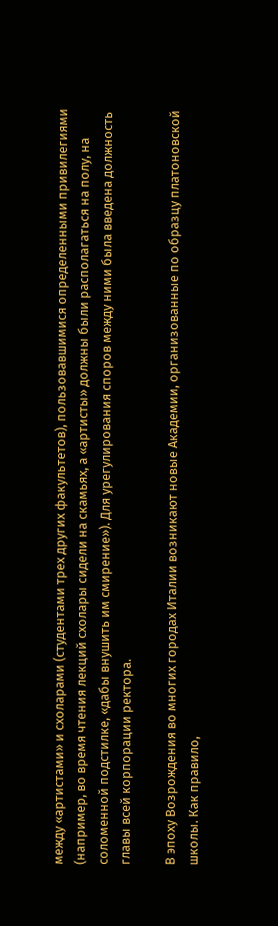между «артистами» и схоларами (студентами трех других факультетов), пользовавшимися определенными привилегиями (например, во время чтения лекций схолары сидели на скамьях, а «артисты» должны были располагаться на полу, на соломенной подстилке, «дабы внушить им смирение»). Для урегулирования споров между ними была введена должность главы всей корпорации ректора.

В эпоху Возрождения во многих городах Италии возникают новые Академии, организованные по образцу платоновской школы. Как правило,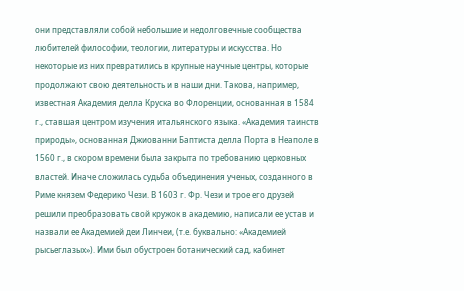они представляли собой небольшие и недолговечные сообщества любителей философии, теологии, литературы и искусства. Но некоторые из них превратились в крупные научные центры, которые продолжают свою деятельность и в наши дни. Такова, например, известная Академия делла Круска во Флоренции, основанная в 1584 г., ставшая центром изучения итальянского языка. «Академия таинств природы», основанная Джиованни Баптиста делла Порта в Неаполе в 1560 г., в скором времени была закрыта по требованию церковных властей. Иначе сложилась судьба объединения ученых, созданного в Риме князем Федерико Чези. В 1603 г. Фр. Чези и трое его друзей решили преобразовать свой кружок в академию, написали ее устав и назвали ее Академией деи Линчеи, (т.е. буквально: «Академией рысьеглазых»). Ими был обустроен ботанический сад, кабинет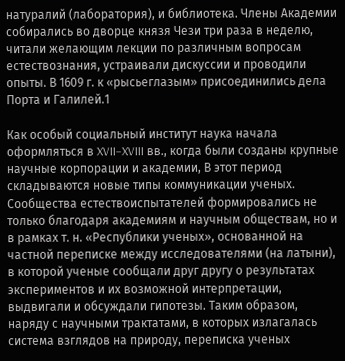натуралий (лаборатория), и библиотека. Члены Академии собирались во дворце князя Чези три раза в неделю, читали желающим лекции по различным вопросам естествознания, устраивали дискуссии и проводили опыты. В 1609 г. к «рысьеглазым» присоединились дела Порта и Галилей.1

Как особый социальный институт наука начала оформляться в XVII–XVIII вв., когда были созданы крупные научные корпорации и академии, В этот период складываются новые типы коммуникации ученых. Сообщества естествоиспытателей формировались не только благодаря академиям и научным обществам, но и в рамках т. н. «Республики ученых», основанной на частной переписке между исследователями (на латыни), в которой ученые сообщали друг другу о результатах экспериментов и их возможной интерпретации, выдвигали и обсуждали гипотезы. Таким образом, наряду с научными трактатами, в которых излагалась система взглядов на природу, переписка ученых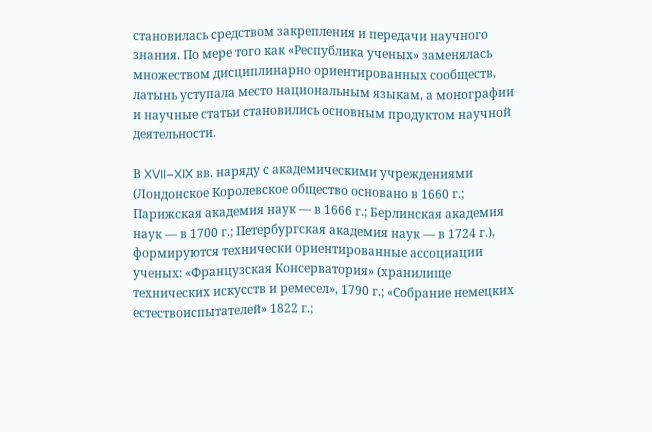становилась средством закрепления и передачи научного знания. По мере того как «Республика ученых» заменялась множеством дисциплинарно ориентированных сообществ, латынь уступала место национальным языкам, а монографии и научные статьи становились основным продуктом научной деятельности.

В XVII–XIX вв. наряду с академическими учреждениями (Лондонское Королевское общество основано в 1660 г.; Парижская академия наук — в 1666 г.; Берлинская академия наук — в 1700 г.; Петербургская академия наук — в 1724 г.), формируются технически ориентированные ассоциации ученых: «Французская Консерватория» (хранилище технических искусств и ремесел», 1790 г.; «Собрание немецких естествоиспытателей» 1822 г.;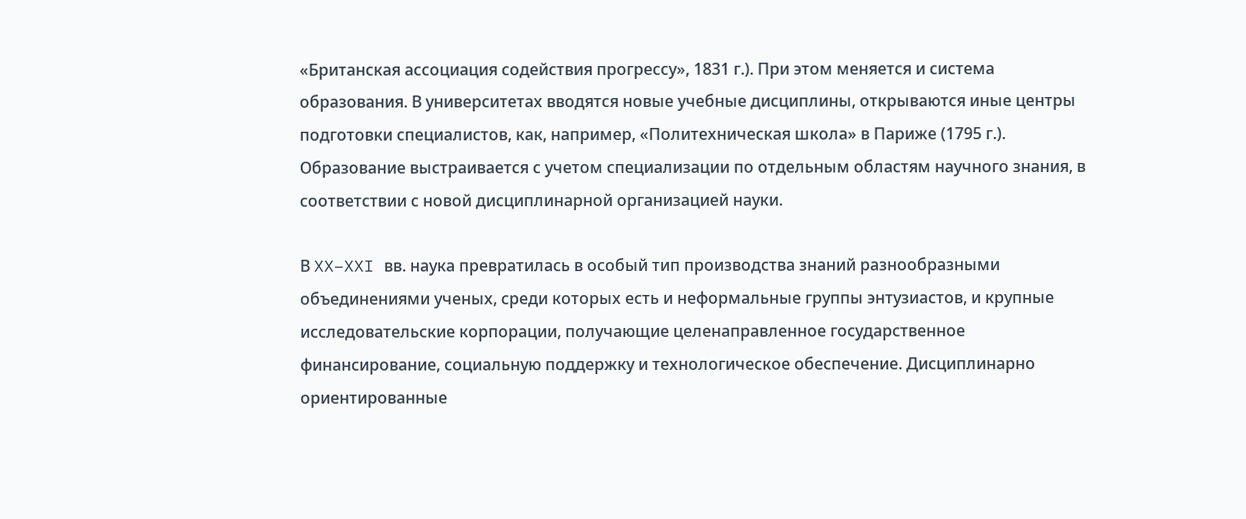«Британская ассоциация содействия прогрессу», 1831 г.). При этом меняется и система образования. В университетах вводятся новые учебные дисциплины, открываются иные центры подготовки специалистов, как, например, «Политехническая школа» в Париже (1795 г.). Образование выстраивается с учетом специализации по отдельным областям научного знания, в соответствии с новой дисциплинарной организацией науки.

В XX–XXI вв. наука превратилась в особый тип производства знаний разнообразными объединениями ученых, среди которых есть и неформальные группы энтузиастов, и крупные исследовательские корпорации, получающие целенаправленное государственное финансирование, социальную поддержку и технологическое обеспечение. Дисциплинарно ориентированные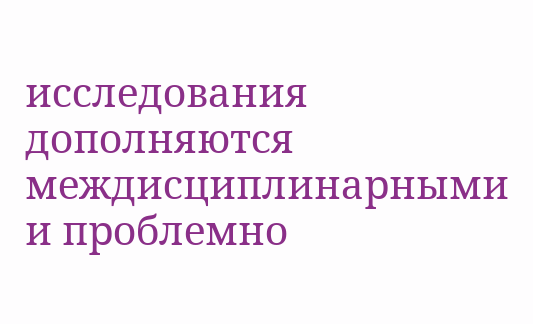исследования дополняются междисциплинарными и проблемно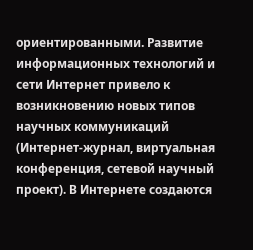ориентированными. Развитие информационных технологий и сети Интернет привело к возникновению новых типов научных коммуникаций (Интернет-журнал, виртуальная конференция, сетевой научный проект). В Интернете создаются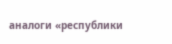аналоги «республики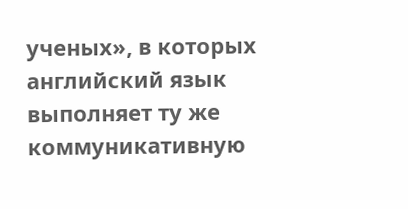ученых», в которых английский язык выполняет ту же коммуникативную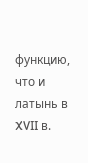функцию, что и латынь в XVII в.